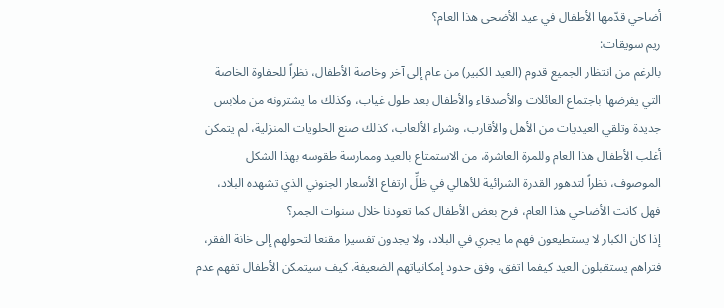أضاحي قدّمها الأطفال في عيد الأضحى هذا العام؟
ريم سويقات:
بالرغم من انتظار الجميع قدوم (العيد الكبير) من عام إلى آخر وخاصة الأطفال، نظراً للحفاوة الخاصة التي يفرضها باجتماع العائلات والأصدقاء والأطفال بعد طول غياب، وكذلك ما يشترونه من ملابس جديدة وتلقي العيديات من الأهل والأقارب، وشراء الألعاب، كذلك صنع الحلويات المنزلية، لم يتمكن أغلب الأطفال هذا العام وللمرة العاشرة، من الاستمتاع بالعيد وممارسة طقوسه بهذا الشكل الموصوف، نظراً لتدهور القدرة الشرائية للأهالي في ظلِّ ارتفاع الأسعار الجنوني الذي تشهده البلاد، فهل كانت الأضاحي هذا العام، فرح بعض الأطفال كما تعودنا خلال سنوات الجمر؟
إذا كان الكبار لا يستطيعون فهم ما يجري في البلاد، ولا يجدون تفسيرا مقنعا لتحولهم إلى خانة الفقر، فتراهم يستقبلون العيد كيفما اتفق، وفق حدود إمكانياتهم الضعيفة. كيف سيتمكن الأطفال تفهم عدم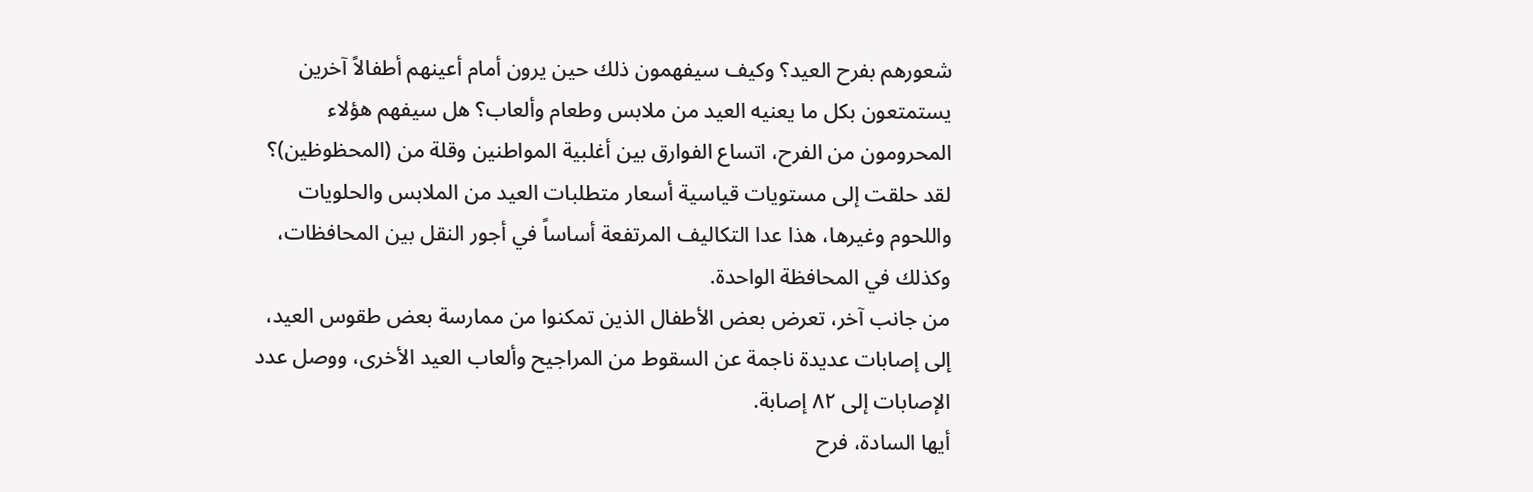شعورهم بفرح العيد؟ وكيف سيفهمون ذلك حين يرون أمام أعينهم أطفالاً آخرين يستمتعون بكل ما يعنيه العيد من ملابس وطعام وألعاب؟ هل سيفهم هؤلاء المحرومون من الفرح، اتساع الفوارق بين أغلبية المواطنين وقلة من (المحظوظين)؟
لقد حلقت إلى مستويات قياسية أسعار متطلبات العيد من الملابس والحلويات واللحوم وغيرها، هذا عدا التكاليف المرتفعة أساساً في أجور النقل بين المحافظات، وكذلك في المحافظة الواحدة.
من جانب آخر، تعرض بعض الأطفال الذين تمكنوا من ممارسة بعض طقوس العيد، إلى إصابات عديدة ناجمة عن السقوط من المراجيح وألعاب العيد الأخرى، ووصل عدد الإصابات إلى ٨٢ إصابة.
أيها السادة، فرح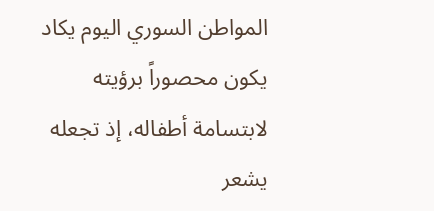المواطن السوري اليوم يكاد يكون محصوراً برؤيته لابتسامة أطفاله، إذ تجعله يشعر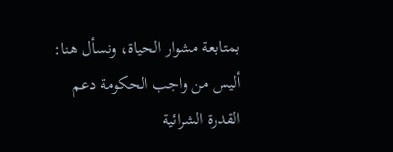بمتابعة مشوار الحياة، ونسأل هنا:
أليس من واجب الحكومة دعم القدرة الشرائية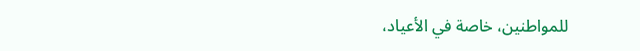للمواطنين، خاصة في الأعياد،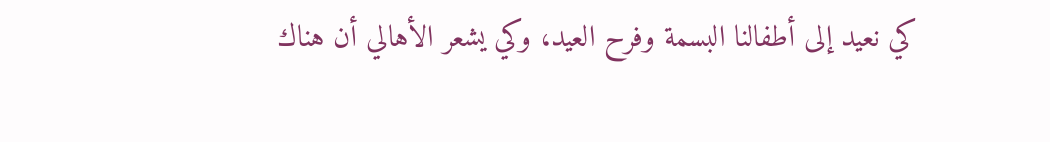كي نعيد إلى أطفالنا البسمة وفرح العيد، وكي يشعر الأهالي أن هناك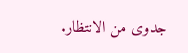جدوى من الانتظار.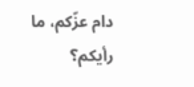دام عزّكم، ما رأيكم؟